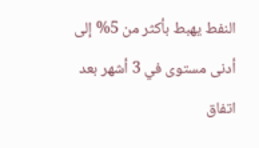النفط يهبط بأكثر من 5% إلى أدنى مستوى في 3 أشهر بعد اتفاق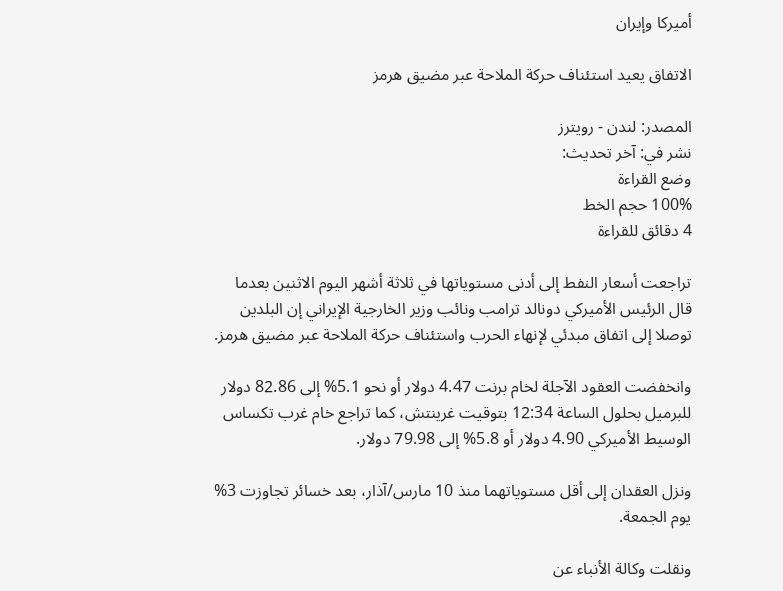أميركا وإيران

الاتفاق يعيد استئناف حركة الملاحة عبر مضيق هرمز

المصدر: لندن - رويترز
نشر في: آخر تحديث:
وضع القراءة
100% حجم الخط
4 دقائق للقراءة

تراجعت أسعار النفط إلى أدنى مستوياتها في ثلاثة أشهر اليوم الاثنين بعدما قال الرئيس الأميركي دونالد ترامب ونائب وزير الخارجية الإيراني إن البلدين توصلا إلى اتفاق مبدئي لإنهاء الحرب واستئناف حركة الملاحة عبر مضيق هرمز.

وانخفضت العقود الآجلة لخام برنت 4.47 دولار أو نحو 5.1% إلى 82.86 دولار للبرميل بحلول الساعة 12:34 بتوقيت غرينتش، كما تراجع خام غرب تكساس الوسيط الأميركي 4.90 دولار أو 5.8% إلى 79.98 دولار.

ونزل العقدان إلى أقل مستوياتهما منذ 10 مارس/آذار، بعد خسائر تجاوزت 3% يوم الجمعة.

ونقلت وكالة الأنباء عن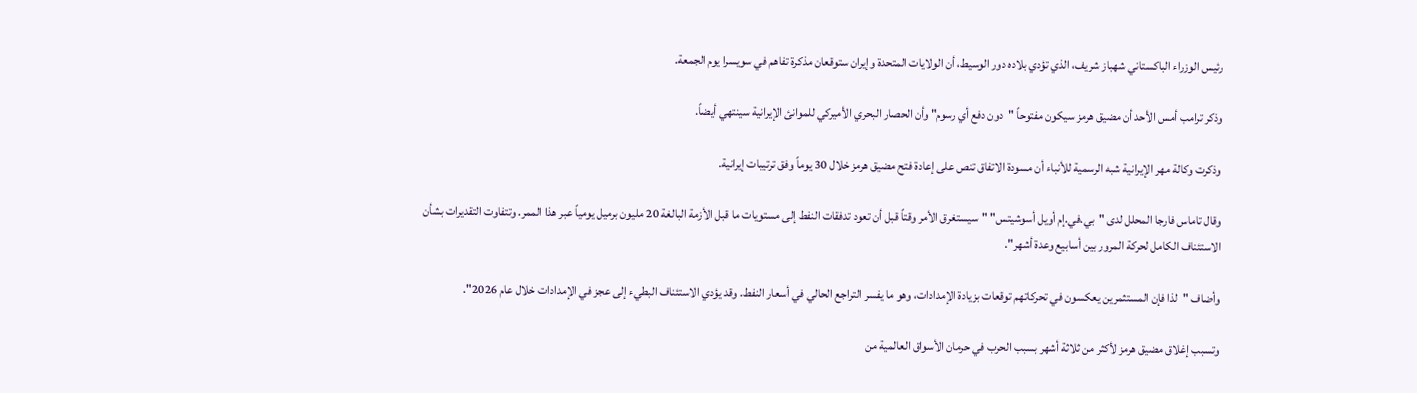رئيس الوزراء الباكستاني شهباز شريف، الذي تؤدي بلاده دور الوسيط، أن الولايات المتحدة وإيران ستوقعان مذكرة تفاهم في سويسرا يوم الجمعة.

وذكر ترامب أمس الأحد أن مضيق هرمز سيكون مفتوحاً "دون دفع أي رسوم" وأن الحصار البحري الأميركي للموانئ الإيرانية سينتهي أيضاً.

وذكرت وكالة مهر الإيرانية شبه الرسمية للأنباء أن مسودة الاتفاق تنص على إعادة فتح مضيق هرمز خلال 30 يوماً وفق ترتيبات إيرانية.

وقال تاماس فارجا المحلل لدى "بي.في.إم أويل أسوشيتس" "سيستغرق الأمر وقتاً قبل أن تعود تدفقات النفط إلى مستويات ما قبل الأزمة البالغة 20 مليون برميل يومياً عبر هذا الممر. وتتفاوت التقديرات بشأن الاستئناف الكامل لحركة المرور بين أسابيع وعدة أشهر".

وأضاف "لذا فإن المستثمرين يعكسون في تحركاتهم توقعات بزيادة الإمدادات، وهو ما يفسر التراجع الحالي في أسعار النفط. وقد يؤدي الاستئناف البطيء إلى عجز في الإمدادات خلال عام 2026".

وتسبب إغلاق مضيق هرمز لأكثر من ثلاثة أشهر بسبب الحرب في حرمان الأسواق العالمية من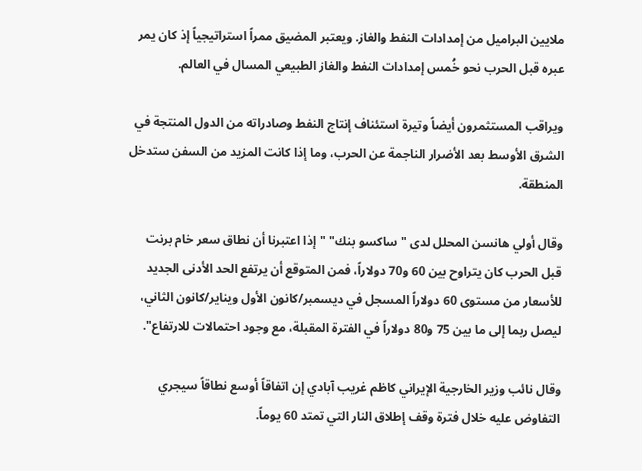ملايين البراميل من إمدادات النفط والغاز. ويعتبر المضيق ممراً استراتيجياً إذ كان يمر عبره قبل الحرب نحو خُمس إمدادات النفط والغاز الطبيعي المسال في العالم.

ويراقب المستثمرون أيضاً وتيرة استئناف إنتاج النفط وصادراته من الدول المنتجة في الشرق الأوسط بعد الأضرار الناجمة عن الحرب، وما إذا كانت المزيد من السفن ستدخل المنطقة.

وقال أولي هانسن المحلل لدى "ساكسو بنك" "إذا اعتبرنا أن نطاق سعر خام برنت قبل الحرب كان يتراوح بين 60 و70 دولاراً، فمن المتوقع أن يرتفع الحد الأدنى الجديد للأسعار من مستوى 60 دولاراً المسجل في ديسمبر/كانون الأول ويناير/كانون الثاني، ليصل ربما إلى ما بين 75 و80 دولاراً في الفترة المقبلة، مع وجود احتمالات للارتفاع".

وقال نائب وزير الخارجية الإيراني كاظم غريب آبادي إن اتفاقاً أوسع نطاقاً سيجري التفاوض عليه خلال فترة وقف إطلاق النار التي تمتد 60 يوماً.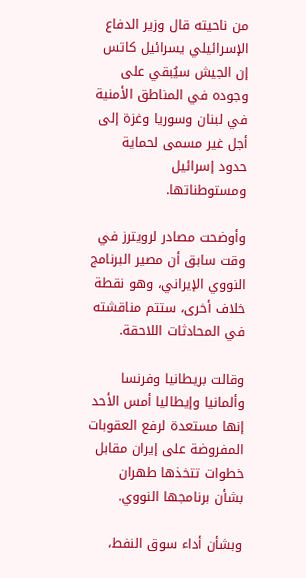من ناحيته قال وزير الدفاع الإسرائيلي يسرائيل كاتس إن الجيش سيُبقي على وجوده في المناطق الأمنية في لبنان وسوريا وغزة إلى أجل غير مسمى لحماية حدود إسرائيل ومستوطناتها.

وأوضحت مصادر لرويترز في وقت سابق أن مصير البرنامج النووي الإيراني، وهو نقطة خلاف أخرى، ستتم مناقشته في المحادثات اللاحقة.

وقالت بريطانيا وفرنسا وألمانيا وإيطاليا أمس الأحد إنها مستعدة لرفع العقوبات المفروضة على إيران مقابل خطوات تتخذها طهران بشأن برنامجها النووي.

وبشأن أداء سوق النفط،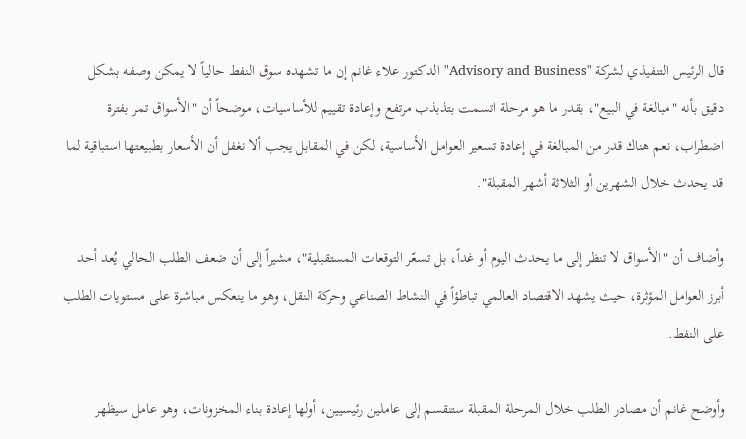قال الرئيس التنفيذي لشركة "Advisory and Business" الدكتور علاء غانم إن ما تشهده سوق النفط حالياً لا يمكن وصفه بشكل دقيق بأنه "مبالغة في البيع"، بقدر ما هو مرحلة اتسمت بتذبذب مرتفع وإعادة تقييم للأساسيات، موضحاً أن "الأسواق تمر بفترة اضطراب، نعم هناك قدر من المبالغة في إعادة تسعير العوامل الأساسية، لكن في المقابل يجب ألا نغفل أن الأسعار بطبيعتها استباقية لما قد يحدث خلال الشهرين أو الثلاثة أشهر المقبلة".

وأضاف أن "الأسواق لا تنظر إلى ما يحدث اليوم أو غداً، بل تسعّر التوقعات المستقبلية"، مشيراً إلى أن ضعف الطلب الحالي يُعد أحد أبرز العوامل المؤثرة، حيث يشهد الاقتصاد العالمي تباطؤاً في النشاط الصناعي وحركة النقل، وهو ما ينعكس مباشرة على مستويات الطلب على النفط.

وأوضح غانم أن مصادر الطلب خلال المرحلة المقبلة ستنقسم إلى عاملين رئيسيين، أولها إعادة بناء المخزونات، وهو عامل سيظهر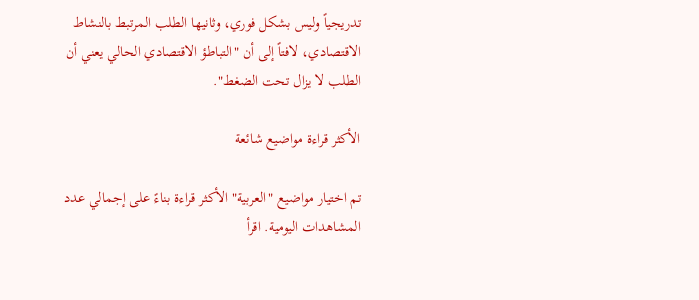تدريجياً وليس بشكل فوري، وثانيها الطلب المرتبط بالنشاط الاقتصادي، لافتاً إلى أن "التباطؤ الاقتصادي الحالي يعني أن الطلب لا يزال تحت الضغط".

الأكثر قراءة مواضيع شائعة

تم اختيار مواضيع "العربية" الأكثر قراءة بناءً على إجمالي عدد المشاهدات اليومية. اقرأ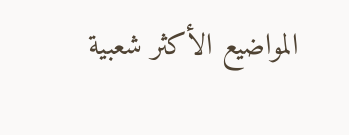المواضيع الأكثر شعبية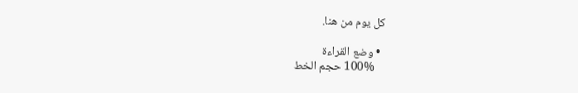كل يوم من هنا.

  • وضع القراءة
    100% حجم الخط